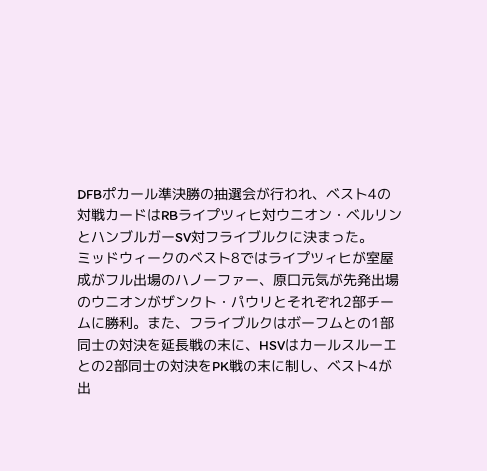DFBポカール準決勝の抽選会が行われ、ベスト4の対戦カードはRBライプツィヒ対ウニオン・ベルリンとハンブルガーSV対フライブルクに決まった。
ミッドウィークのベスト8ではライプツィヒが室屋成がフル出場のハノーファー、原口元気が先発出場のウニオンがザンクト・パウリとそれぞれ2部チームに勝利。また、フライブルクはボーフムとの1部同士の対決を延長戦の末に、HSVはカールスルーエとの2部同士の対決をPK戦の末に制し、ベスト4が出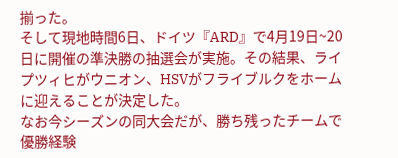揃った。
そして現地時間6日、ドイツ『ARD』で4月19日~20日に開催の準決勝の抽選会が実施。その結果、ライプツィヒがウニオン、HSVがフライブルクをホームに迎えることが決定した。
なお今シーズンの同大会だが、勝ち残ったチームで優勝経験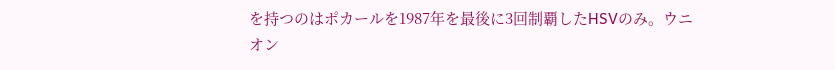を持つのはポカールを1987年を最後に3回制覇したHSVのみ。ウニオン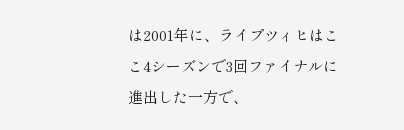は2001年に、ライプツィヒはここ4シーズンで3回ファイナルに進出した一方で、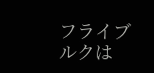フライブルクは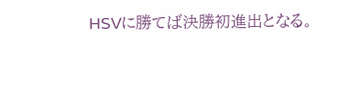HSVに勝てば決勝初進出となる。